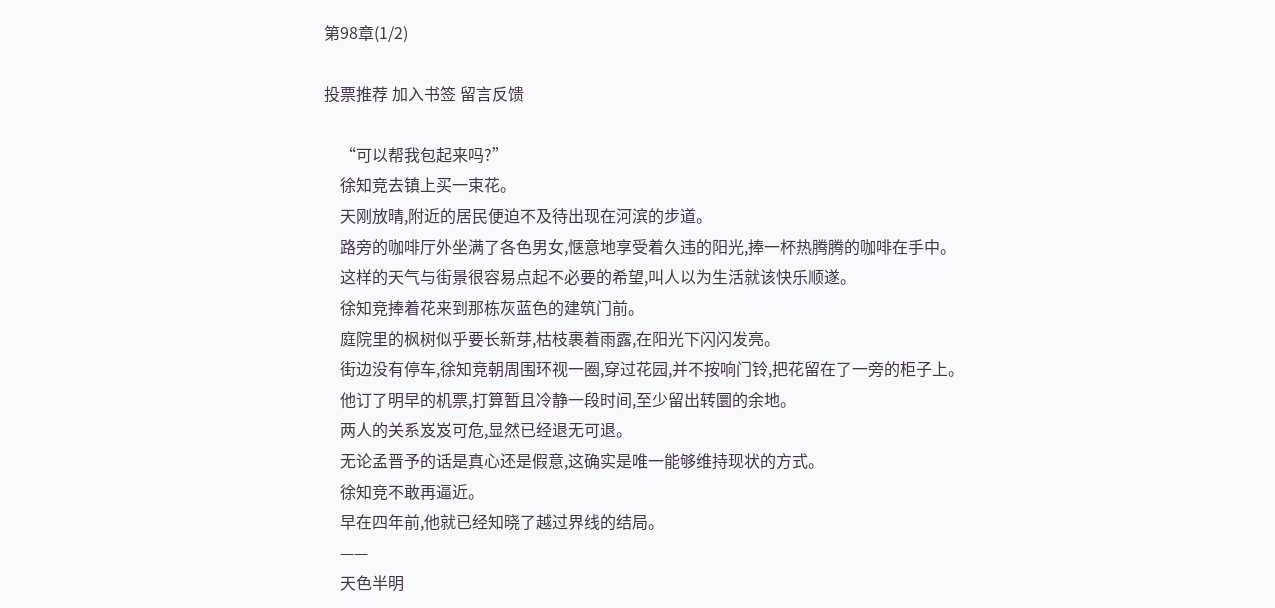第98章(1/2)

投票推荐 加入书签 留言反馈

    “可以帮我包起来吗?”
    徐知竞去镇上买一束花。
    天刚放晴,附近的居民便迫不及待出现在河滨的步道。
    路旁的咖啡厅外坐满了各色男女,惬意地享受着久违的阳光,捧一杯热腾腾的咖啡在手中。
    这样的天气与街景很容易点起不必要的希望,叫人以为生活就该快乐顺遂。
    徐知竞捧着花来到那栋灰蓝色的建筑门前。
    庭院里的枫树似乎要长新芽,枯枝裹着雨露,在阳光下闪闪发亮。
    街边没有停车,徐知竞朝周围环视一圈,穿过花园,并不按响门铃,把花留在了一旁的柜子上。
    他订了明早的机票,打算暂且冷静一段时间,至少留出转圜的余地。
    两人的关系岌岌可危,显然已经退无可退。
    无论孟晋予的话是真心还是假意,这确实是唯一能够维持现状的方式。
    徐知竞不敢再逼近。
    早在四年前,他就已经知晓了越过界线的结局。
    ——
    天色半明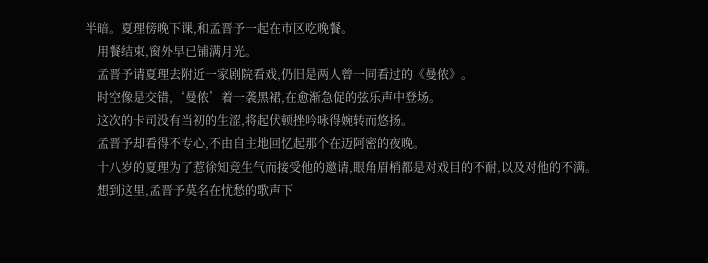半暗。夏理傍晚下课,和孟晋予一起在市区吃晚餐。
    用餐结束,窗外早已铺满月光。
    孟晋予请夏理去附近一家剧院看戏,仍旧是两人曾一同看过的《曼侬》。
    时空像是交错,‘曼侬’着一袭黑裙,在愈渐急促的弦乐声中登场。
    这次的卡司没有当初的生涩,将起伏顿挫吟咏得婉转而悠扬。
    孟晋予却看得不专心,不由自主地回忆起那个在迈阿密的夜晚。
    十八岁的夏理为了惹徐知竞生气而接受他的邀请,眼角眉梢都是对戏目的不耐,以及对他的不满。
    想到这里,孟晋予莫名在忧愁的歌声下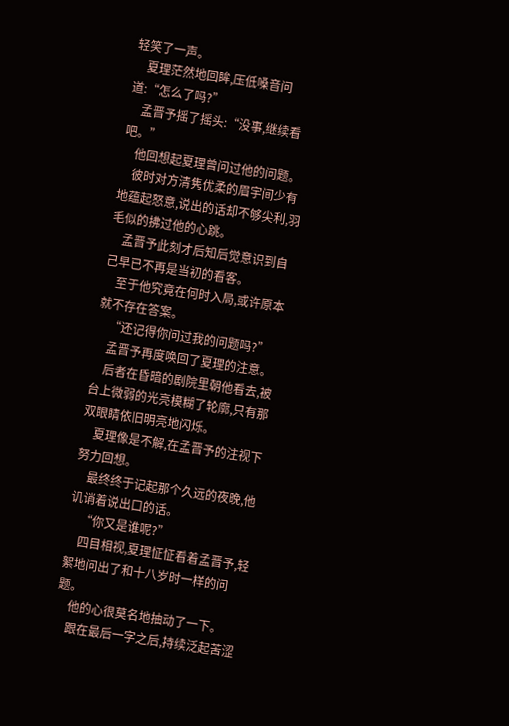轻笑了一声。
    夏理茫然地回眸,压低嗓音问道:“怎么了吗?”
    孟晋予摇了摇头:“没事,继续看吧。”
    他回想起夏理曾问过他的问题。
    彼时对方清隽优柔的眉宇间少有地蕴起怒意,说出的话却不够尖利,羽毛似的拂过他的心跳。
    孟晋予此刻才后知后觉意识到自己早已不再是当初的看客。
    至于他究竟在何时入局,或许原本就不存在答案。
    “还记得你问过我的问题吗?”
    孟晋予再度唤回了夏理的注意。
    后者在昏暗的剧院里朝他看去,被台上微弱的光亮模糊了轮廓,只有那双眼睛依旧明亮地闪烁。
    夏理像是不解,在孟晋予的注视下努力回想。
    最终终于记起那个久远的夜晚,他讥诮着说出口的话。
    “你又是谁呢?”
    四目相视,夏理怔怔看着孟晋予,轻絮地问出了和十八岁时一样的问题。
    他的心很莫名地抽动了一下。
    跟在最后一字之后,持续泛起苦涩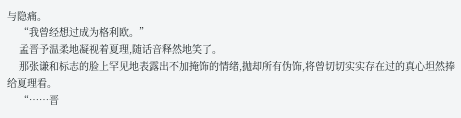与隐痛。
    “我曾经想过成为格利欧。”
    孟晋予温柔地凝视着夏理,随话音释然地笑了。
    那张谦和标志的脸上罕见地表露出不加掩饰的情绪,抛却所有伪饰,将曾切切实实存在过的真心坦然捧给夏理看。
    “……晋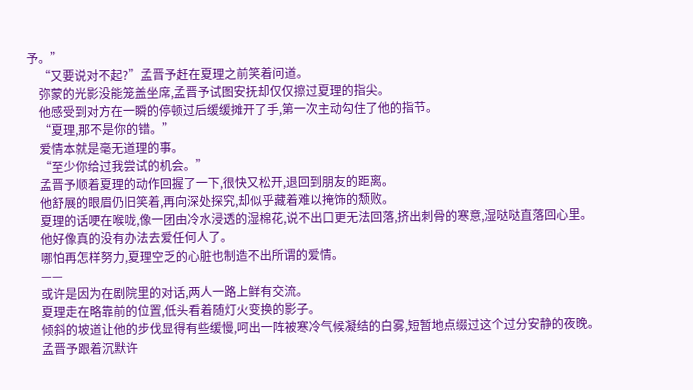予。”
    “又要说对不起?”孟晋予赶在夏理之前笑着问道。
    弥蒙的光影没能笼盖坐席,孟晋予试图安抚却仅仅擦过夏理的指尖。
    他感受到对方在一瞬的停顿过后缓缓摊开了手,第一次主动勾住了他的指节。
    “夏理,那不是你的错。”
    爱情本就是毫无道理的事。
    “至少你给过我尝试的机会。”
    孟晋予顺着夏理的动作回握了一下,很快又松开,退回到朋友的距离。
    他舒展的眼眉仍旧笑着,再向深处探究,却似乎藏着难以掩饰的颓败。
    夏理的话哽在喉咙,像一团由冷水浸透的湿棉花,说不出口更无法回落,挤出刺骨的寒意,湿哒哒直落回心里。
    他好像真的没有办法去爱任何人了。
    哪怕再怎样努力,夏理空乏的心脏也制造不出所谓的爱情。
    ——
    或许是因为在剧院里的对话,两人一路上鲜有交流。
    夏理走在略靠前的位置,低头看着随灯火变换的影子。
    倾斜的坡道让他的步伐显得有些缓慢,呵出一阵被寒冷气候凝结的白雾,短暂地点缀过这个过分安静的夜晚。
    孟晋予跟着沉默许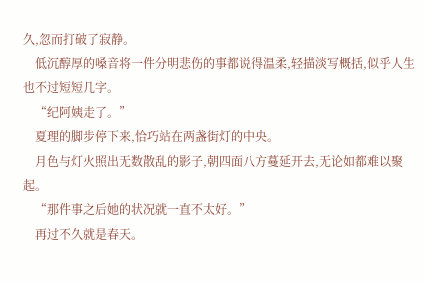久,忽而打破了寂静。
    低沉醇厚的嗓音将一件分明悲伤的事都说得温柔,轻描淡写概括,似乎人生也不过短短几字。
    “纪阿姨走了。”
    夏理的脚步停下来,恰巧站在两盏街灯的中央。
    月色与灯火照出无数散乱的影子,朝四面八方蔓延开去,无论如都难以聚起。
    “那件事之后她的状况就一直不太好。”
    再过不久就是春天。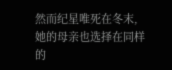然而纪星唯死在冬末,她的母亲也选择在同样的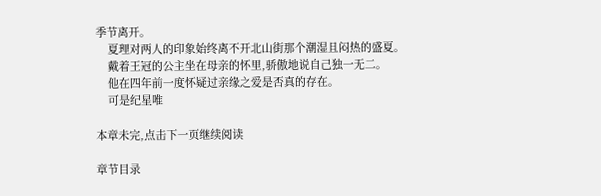季节离开。
    夏理对两人的印象始终离不开北山街那个潮湿且闷热的盛夏。
    戴着王冠的公主坐在母亲的怀里,骄傲地说自己独一无二。
    他在四年前一度怀疑过亲缘之爱是否真的存在。
    可是纪星唯

本章未完,点击下一页继续阅读

章节目录